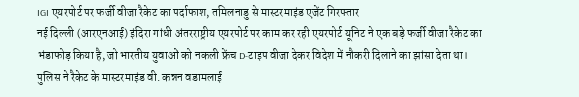IGI एयरपोर्ट पर फर्जी वीजा रैकेट का पर्दाफाश, तमिलनाडु से मास्टरमाइंड एजेंट गिरफ्तार
नई दिल्ली (आरएनआई) इंदिरा गांधी अंतरराष्ट्रीय एयरपोर्ट पर काम कर रही एयरपोर्ट यूनिट ने एक बड़े फर्जी वीजा रैकेट का भंडाफोड़ किया है, जो भारतीय युवाओं को नकली फ्रेंच D-टाइप वीजा देकर विदेश में नौकरी दिलाने का झांसा देता था। पुलिस ने रैकेट के मास्टरमाइंड वी. कन्नन वडामलाई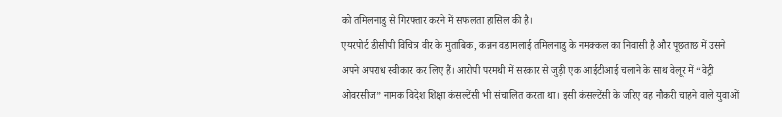को तमिलनाडु से गिरफ्तार करने में सफलता हासिल की है।
एयरपोर्ट डीसीपी विचित्र वीर के मुताबिक, कन्नन वडामलाई तमिलनाडु के नमक्कल का निवासी है और पूछताछ में उसने अपने अपराध स्वीकार कर लिए हैं। आरोपी परमथी में सरकार से जुड़ी एक आईटीआई चलाने के साथ वेलूर में “वेट्री ओवरसीज” नामक विदेश शिक्षा कंसल्टेंसी भी संचालित करता था। इसी कंसल्टेंसी के जरिए वह नौकरी चाहने वाले युवाओं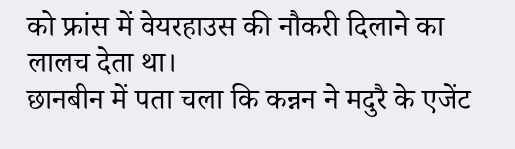को फ्रांस में वेयरहाउस की नौकरी दिलाने का लालच देता था।
छानबीन में पता चला कि कन्नन ने मदुरै के एजेंट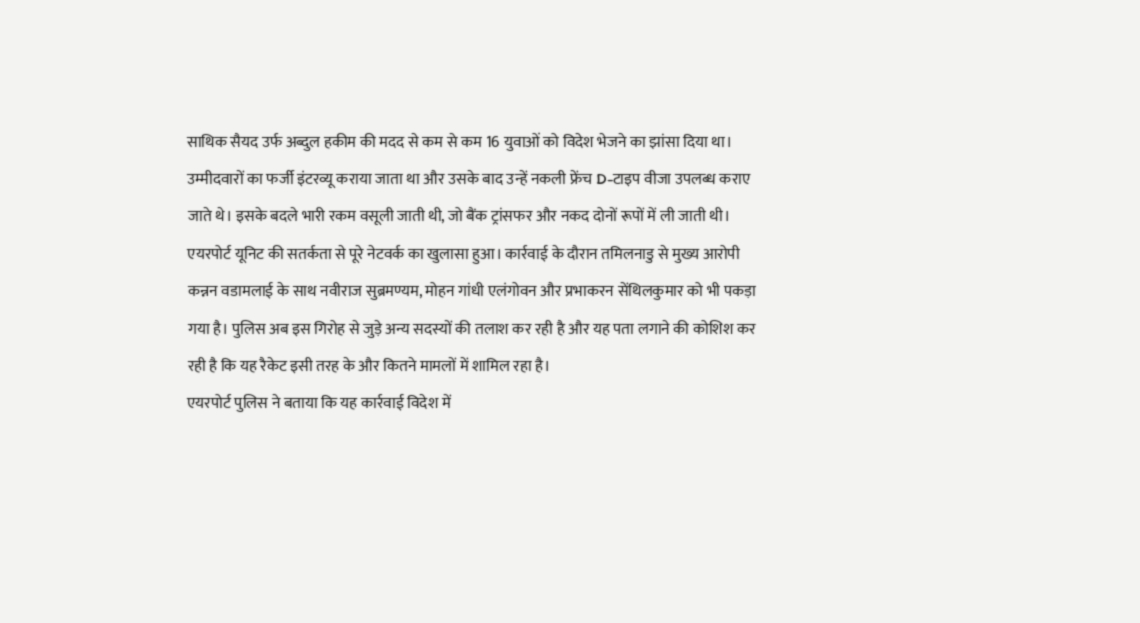साथिक सैयद उर्फ अब्दुल हकीम की मदद से कम से कम 16 युवाओं को विदेश भेजने का झांसा दिया था। उम्मीदवारों का फर्जी इंटरव्यू कराया जाता था और उसके बाद उन्हें नकली फ्रेंच D-टाइप वीजा उपलब्ध कराए जाते थे। इसके बदले भारी रकम वसूली जाती थी, जो बैंक ट्रांसफर और नकद दोनों रूपों में ली जाती थी।
एयरपोर्ट यूनिट की सतर्कता से पूरे नेटवर्क का खुलासा हुआ। कार्रवाई के दौरान तमिलनाडु से मुख्य आरोपी कन्नन वडामलाई के साथ नवीराज सुब्रमण्यम, मोहन गांधी एलंगोवन और प्रभाकरन सेंथिलकुमार को भी पकड़ा गया है। पुलिस अब इस गिरोह से जुड़े अन्य सदस्यों की तलाश कर रही है और यह पता लगाने की कोशिश कर रही है कि यह रैकेट इसी तरह के और कितने मामलों में शामिल रहा है।
एयरपोर्ट पुलिस ने बताया कि यह कार्रवाई विदेश में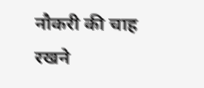नौकरी की चाह रखने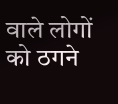वाले लोगों को ठगने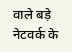वाले बड़े नेटवर्क के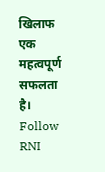खिलाफ एक महत्वपूर्ण सफलता है।
Follow RNI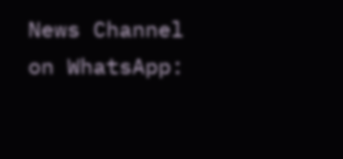News Channel on WhatsApp: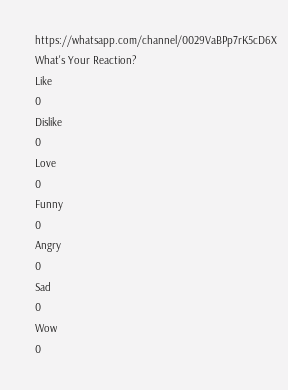https://whatsapp.com/channel/0029VaBPp7rK5cD6X
What's Your Reaction?
Like
0
Dislike
0
Love
0
Funny
0
Angry
0
Sad
0
Wow
0